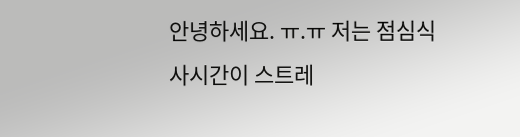안녕하세요. ㅠ.ㅠ 저는 점심식사시간이 스트레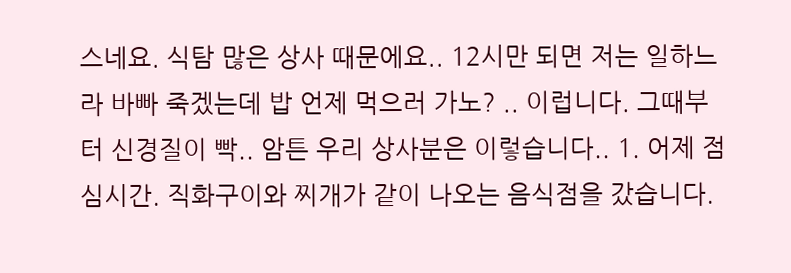스네요. 식탐 많은 상사 때문에요.. 12시만 되면 저는 일하느라 바빠 죽겠는데 밥 언제 먹으러 가노? .. 이럽니다. 그때부터 신경질이 빡.. 암튼 우리 상사분은 이렇습니다.. 1. 어제 점심시간. 직화구이와 찌개가 같이 나오는 음식점을 갔습니다.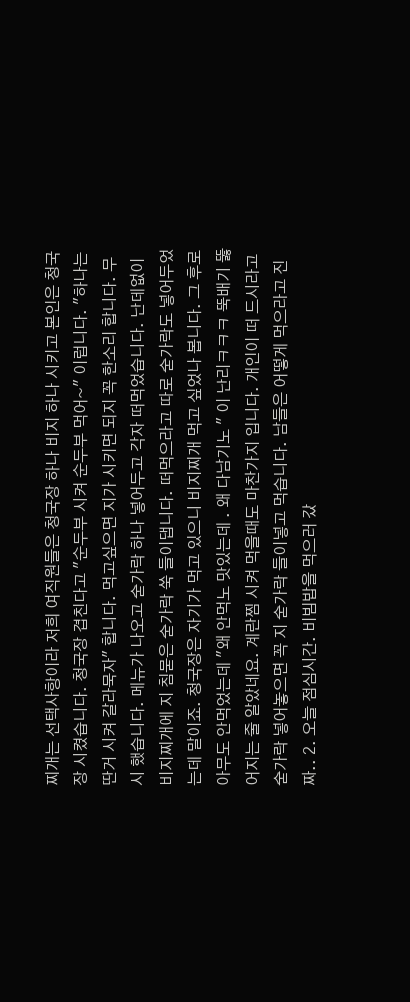찌개는 선택사항이라 저희 여직원들은 청국장 하나 비지 하나 시키고 본인은 청국장 시켰습니다. 청국장 겹친다고 "순두부 시켜 순두부 먹어~" 이럽니다. "하나는 딴거 시켜 갈라묵자" 합니다. 먹고싶으면 지가 시키면 되지 꼭 한소리 합니다. 무시 했습니다. 메뉴가 나오고 숟가락 하나 넣어두고 각자 떠먹었습니다. 난데없이 비지찌개에 지 침묻은 숟가락 쑥 들이댑니다. 떠먹으라고 따로 숟가락도 넣어두었는데 말이죠. 청국장은 자기가 먹고 있으니 비지찌개 먹고 싶었나 봅니다. 그 후로 아무도 안먹었는데 "왜 안먹노 맛있는데 . 왜 다남기노 " 이 난리ㅋㅋㅋ 뚝배기 뚫어지는 줄 알았네요. 계란찜 시켜 먹을때도 마찬가지 입니다. 개인이 떠 드시라고 숟가락 넣어놓으면 꼭 지 숟가락 들이넣고 먹습니다. 남들은 어떻게 먹으라고 진짜.. 2. 오늘 점심시간. 비빔밥을 먹으러 갔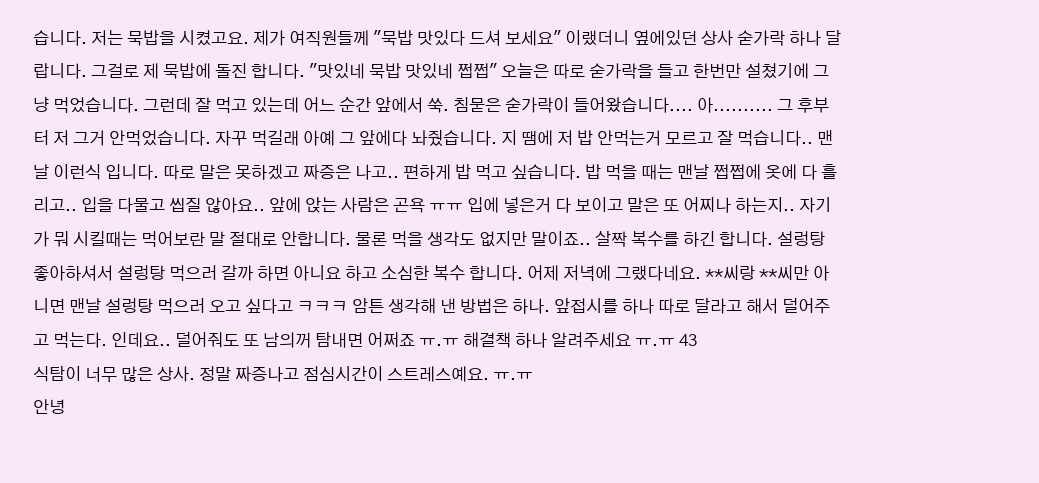습니다. 저는 묵밥을 시켰고요. 제가 여직원들께 "묵밥 맛있다 드셔 보세요" 이랬더니 옆에있던 상사 숟가락 하나 달랍니다. 그걸로 제 묵밥에 돌진 합니다. "맛있네 묵밥 맛있네 쩝쩝" 오늘은 따로 숟가락을 들고 한번만 설쳤기에 그냥 먹었습니다. 그런데 잘 먹고 있는데 어느 순간 앞에서 쑥. 침묻은 숟가락이 들어왔습니다.... 아.......... 그 후부터 저 그거 안먹었습니다. 자꾸 먹길래 아예 그 앞에다 놔줬습니다. 지 땜에 저 밥 안먹는거 모르고 잘 먹습니다.. 맨날 이런식 입니다. 따로 말은 못하겠고 짜증은 나고.. 편하게 밥 먹고 싶습니다. 밥 먹을 때는 맨날 쩝쩝에 옷에 다 흘리고.. 입을 다물고 씹질 않아요.. 앞에 앉는 사람은 곤욕 ㅠㅠ 입에 넣은거 다 보이고 말은 또 어찌나 하는지.. 자기가 뭐 시킬때는 먹어보란 말 절대로 안합니다. 물론 먹을 생각도 없지만 말이죠.. 살짝 복수를 하긴 합니다. 설렁탕 좋아하셔서 설렁탕 먹으러 갈까 하면 아니요 하고 소심한 복수 합니다. 어제 저녁에 그랬다네요. **씨랑 **씨만 아니면 맨날 설렁탕 먹으러 오고 싶다고 ㅋㅋㅋ 암튼 생각해 낸 방법은 하나. 앞접시를 하나 따로 달라고 해서 덜어주고 먹는다. 인데요.. 덜어줘도 또 남의꺼 탐내면 어쩌죠 ㅠ.ㅠ 해결책 하나 알려주세요 ㅠ.ㅠ 43
식탐이 너무 많은 상사. 정말 짜증나고 점심시간이 스트레스예요. ㅠ.ㅠ
안녕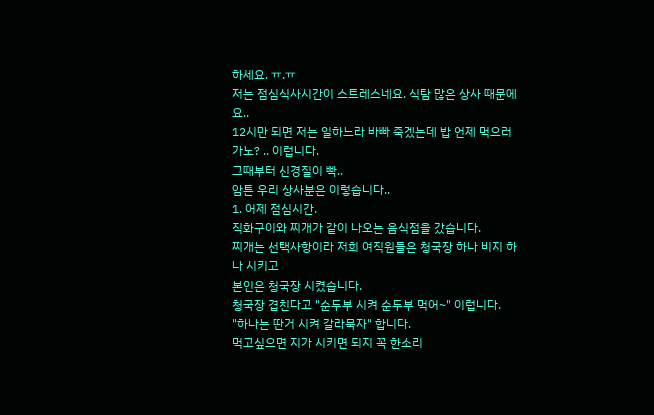하세요. ㅠ.ㅠ
저는 점심식사시간이 스트레스네요. 식탐 많은 상사 때문에요..
12시만 되면 저는 일하느라 바빠 죽겠는데 밥 언제 먹으러 가노? .. 이럽니다.
그때부터 신경질이 빡..
암튼 우리 상사분은 이렇습니다..
1. 어제 점심시간.
직화구이와 찌개가 같이 나오는 음식점을 갔습니다.
찌개는 선택사항이라 저희 여직원들은 청국장 하나 비지 하나 시키고
본인은 청국장 시켰습니다.
청국장 겹친다고 "순두부 시켜 순두부 먹어~" 이럽니다.
"하나는 딴거 시켜 갈라묵자" 합니다.
먹고싶으면 지가 시키면 되지 꼭 한소리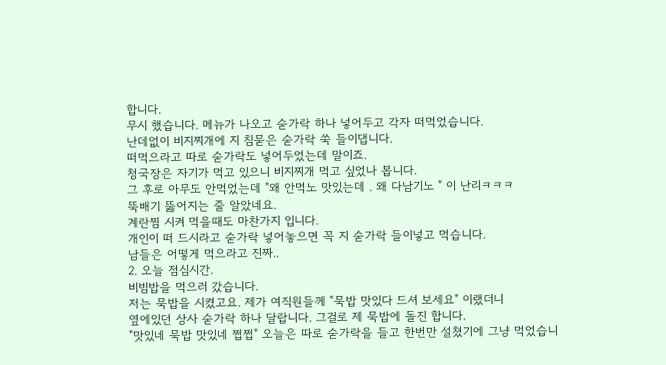합니다.
무시 했습니다. 메뉴가 나오고 숟가락 하나 넣어두고 각자 떠먹었습니다.
난데없이 비지찌개에 지 침묻은 숟가락 쑥 들이댑니다.
떠먹으라고 따로 숟가락도 넣어두었는데 말이죠.
청국장은 자기가 먹고 있으니 비지찌개 먹고 싶었나 봅니다.
그 후로 아무도 안먹었는데 "왜 안먹노 맛있는데 . 왜 다남기노 " 이 난리ㅋㅋㅋ
뚝배기 뚫어지는 줄 알았네요.
계란찜 시켜 먹을때도 마찬가지 입니다.
개인이 떠 드시라고 숟가락 넣어놓으면 꼭 지 숟가락 들이넣고 먹습니다.
남들은 어떻게 먹으라고 진짜..
2. 오늘 점심시간.
비빔밥을 먹으러 갔습니다.
저는 묵밥을 시켰고요. 제가 여직원들께 "묵밥 맛있다 드셔 보세요" 이랬더니
옆에있던 상사 숟가락 하나 달랍니다. 그걸로 제 묵밥에 돌진 합니다.
"맛있네 묵밥 맛있네 쩝쩝" 오늘은 따로 숟가락을 들고 한번만 설쳤기에 그냥 먹었습니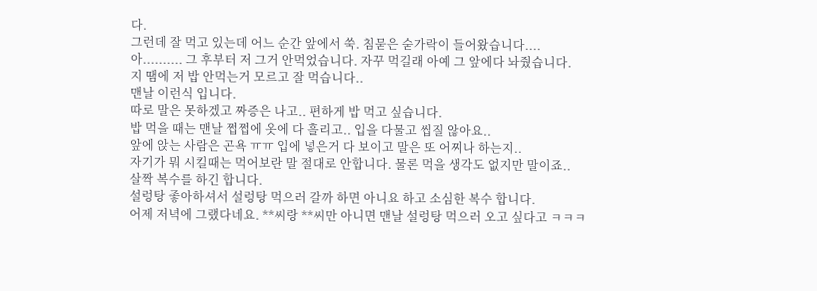다.
그런데 잘 먹고 있는데 어느 순간 앞에서 쑥. 침묻은 숟가락이 들어왔습니다....
아.......... 그 후부터 저 그거 안먹었습니다. 자꾸 먹길래 아예 그 앞에다 놔줬습니다.
지 땜에 저 밥 안먹는거 모르고 잘 먹습니다..
맨날 이런식 입니다.
따로 말은 못하겠고 짜증은 나고.. 편하게 밥 먹고 싶습니다.
밥 먹을 때는 맨날 쩝쩝에 옷에 다 흘리고.. 입을 다물고 씹질 않아요..
앞에 앉는 사람은 곤욕 ㅠㅠ 입에 넣은거 다 보이고 말은 또 어찌나 하는지..
자기가 뭐 시킬때는 먹어보란 말 절대로 안합니다. 물론 먹을 생각도 없지만 말이죠..
살짝 복수를 하긴 합니다.
설렁탕 좋아하셔서 설렁탕 먹으러 갈까 하면 아니요 하고 소심한 복수 합니다.
어제 저녁에 그랬다네요. **씨랑 **씨만 아니면 맨날 설렁탕 먹으러 오고 싶다고 ㅋㅋㅋ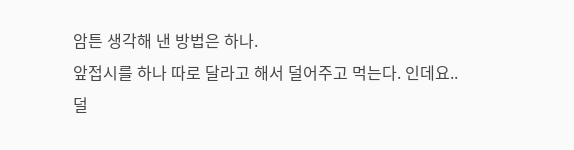암튼 생각해 낸 방법은 하나.
앞접시를 하나 따로 달라고 해서 덜어주고 먹는다. 인데요..
덜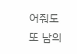어줘도 또 남의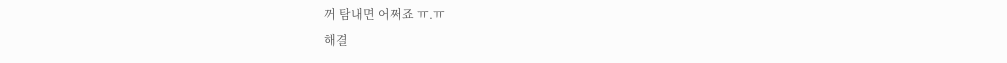꺼 탐내면 어쩌죠 ㅠ.ㅠ
해결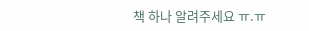책 하나 알려주세요 ㅠ.ㅠ